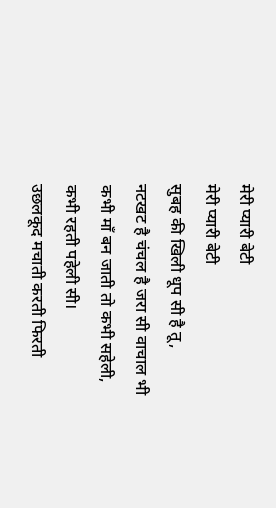मेरी प्यारी बेटी
मेरी प्यारी बेटी
सुबह की खिली धूप सी है तू,
नटखट है चंचल है जरा सी वाचाल भी
कभी माँ बन जाती तो कभी सहेली,
कभी रहती पहेली सी।
उछलकूद मचाती करती फिरती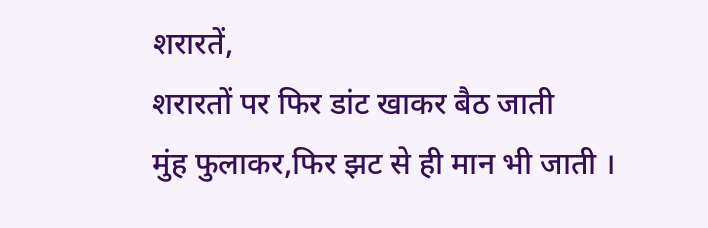शरारतें,
शरारतों पर फिर डांट खाकर बैठ जाती
मुंह फुलाकर,फिर झट से ही मान भी जाती ।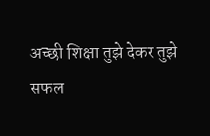अच्छी शिक्षा तुझे देकर तुझे
सफल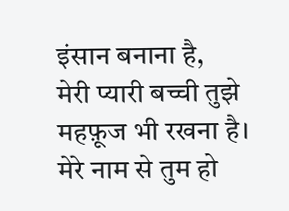इंसान बनाना है,
मेरी प्यारी बच्ची तुझे महफ़ूज भी रखना है।
मेरे नाम से तुम हो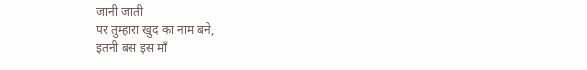जानी जाती
पर तुम्हारा खुद का नाम बने,
इतनी बस इस माँ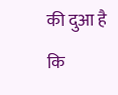की दुआ है
कि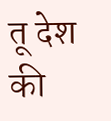तू देश की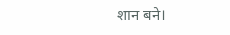शान बने।